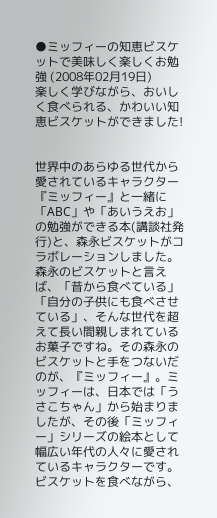●ミッフィーの知恵ビスケットで美味しく楽しくお勉強 (2008年02月19日)
楽しく学びながら、おいしく食べられる、かわいい知恵ビスケットができました!


世界中のあらゆる世代から愛されているキャラクター『ミッフィー』と一緒に「ABC」や「あいうえお」の勉強ができる本(講談社発行)と、森永ビスケットがコラボレーションしました。
森永のビスケットと言えば、「昔から食べている」「自分の子供にも食べさせている」、そんな世代を超えて長い間親しまれているお菓子ですね。その森永のビスケットと手をつないだのが、『ミッフィー』。ミッフィーは、日本では「うさこちゃん」から始まりましたが、その後「ミッフィー」シリーズの絵本として幅広い年代の人々に愛されているキャラクターです。
ビスケットを食べながら、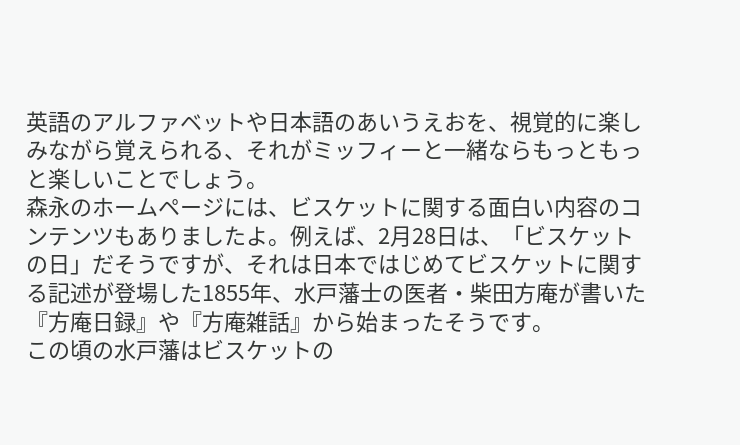英語のアルファベットや日本語のあいうえおを、視覚的に楽しみながら覚えられる、それがミッフィーと一緒ならもっともっと楽しいことでしょう。
森永のホームページには、ビスケットに関する面白い内容のコンテンツもありましたよ。例えば、2月28日は、「ビスケットの日」だそうですが、それは日本ではじめてビスケットに関する記述が登場した1855年、水戸藩士の医者・柴田方庵が書いた『方庵日録』や『方庵雑話』から始まったそうです。
この頃の水戸藩はビスケットの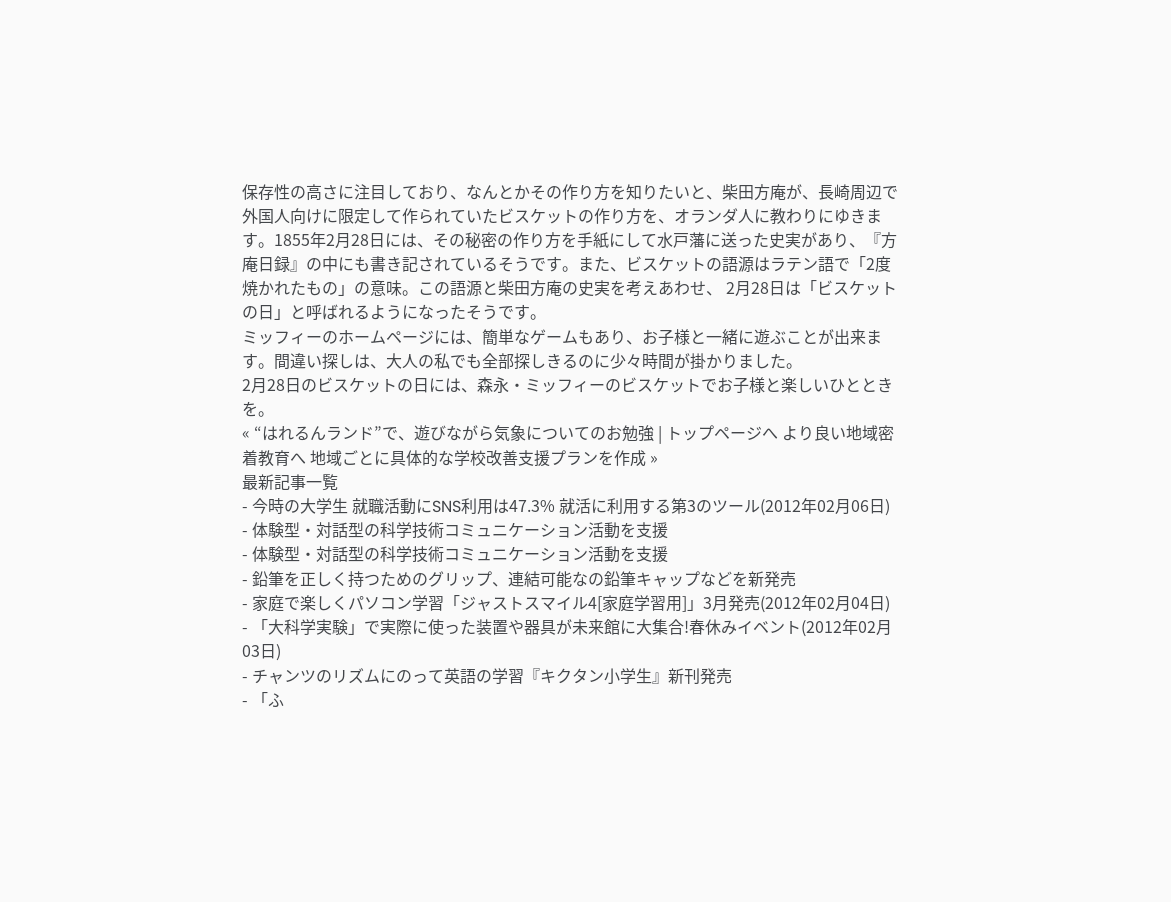保存性の高さに注目しており、なんとかその作り方を知りたいと、柴田方庵が、長崎周辺で外国人向けに限定して作られていたビスケットの作り方を、オランダ人に教わりにゆきます。1855年2月28日には、その秘密の作り方を手紙にして水戸藩に送った史実があり、『方庵日録』の中にも書き記されているそうです。また、ビスケットの語源はラテン語で「2度焼かれたもの」の意味。この語源と柴田方庵の史実を考えあわせ、 2月28日は「ビスケットの日」と呼ばれるようになったそうです。
ミッフィーのホームページには、簡単なゲームもあり、お子様と一緒に遊ぶことが出来ます。間違い探しは、大人の私でも全部探しきるのに少々時間が掛かりました。
2月28日のビスケットの日には、森永・ミッフィーのビスケットでお子様と楽しいひとときを。
« “はれるんランド”で、遊びながら気象についてのお勉強 | トップページへ より良い地域密着教育へ 地域ごとに具体的な学校改善支援プランを作成 »
最新記事一覧
- 今時の大学生 就職活動にSNS利用は47.3% 就活に利用する第3のツール(2012年02月06日)
- 体験型・対話型の科学技術コミュニケーション活動を支援
- 体験型・対話型の科学技術コミュニケーション活動を支援
- 鉛筆を正しく持つためのグリップ、連結可能なの鉛筆キャップなどを新発売
- 家庭で楽しくパソコン学習「ジャストスマイル4[家庭学習用]」3月発売(2012年02月04日)
- 「大科学実験」で実際に使った装置や器具が未来館に大集合!春休みイベント(2012年02月03日)
- チャンツのリズムにのって英語の学習『キクタン小学生』新刊発売
- 「ふ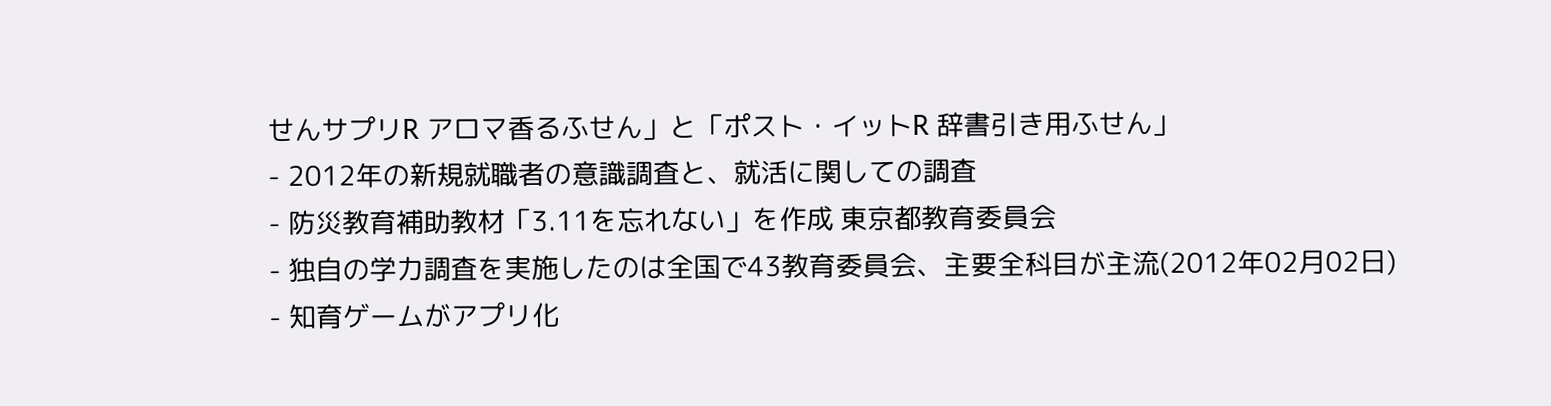せんサプリR アロマ香るふせん」と「ポスト・イットR 辞書引き用ふせん」
- 2012年の新規就職者の意識調査と、就活に関しての調査
- 防災教育補助教材「3.11を忘れない」を作成 東京都教育委員会
- 独自の学力調査を実施したのは全国で43教育委員会、主要全科目が主流(2012年02月02日)
- 知育ゲームがアプリ化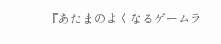『あたまのよくなるゲームラ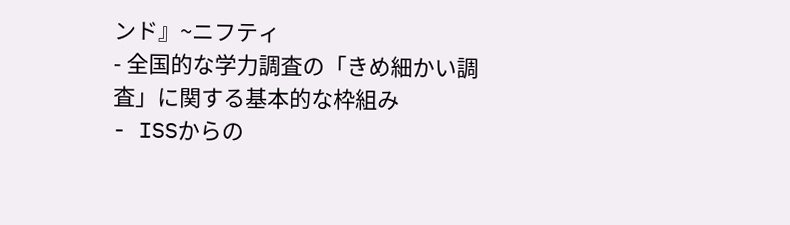ンド』~ニフティ
- 全国的な学力調査の「きめ細かい調査」に関する基本的な枠組み
- ISSからの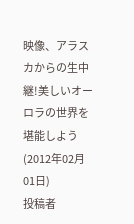映像、アラスカからの生中継!美しいオーロラの世界を堪能しよう(2012年02月01日)
投稿者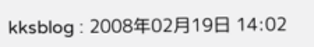kksblog : 2008年02月19日 14:02